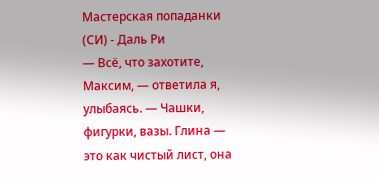Мастерская попаданки (СИ) - Даль Ри
— Всё, что захотите, Максим, — ответила я, улыбаясь. — Чашки, фигурки, вазы. Глина — это как чистый лист, она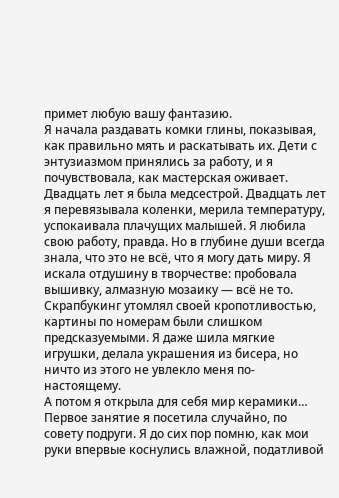примет любую вашу фантазию.
Я начала раздавать комки глины, показывая, как правильно мять и раскатывать их. Дети с энтузиазмом принялись за работу, и я почувствовала, как мастерская оживает.
Двадцать лет я была медсестрой. Двадцать лет я перевязывала коленки, мерила температуру, успокаивала плачущих малышей. Я любила свою работу, правда. Но в глубине души всегда знала, что это не всё, что я могу дать миру. Я искала отдушину в творчестве: пробовала вышивку, алмазную мозаику — всё не то. Скрапбукинг утомлял своей кропотливостью, картины по номерам были слишком предсказуемыми. Я даже шила мягкие игрушки, делала украшения из бисера, но ничто из этого не увлекло меня по-настоящему.
А потом я открыла для себя мир керамики…
Первое занятие я посетила случайно, по совету подруги. Я до сих пор помню, как мои руки впервые коснулись влажной, податливой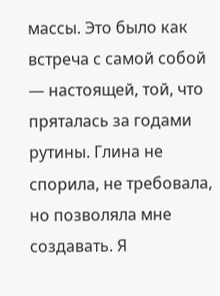массы. Это было как встреча с самой собой — настоящей, той, что пряталась за годами рутины. Глина не спорила, не требовала, но позволяла мне создавать. Я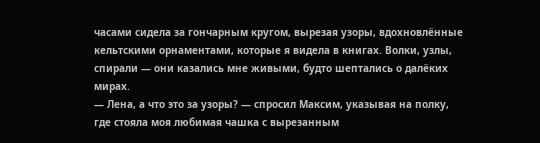часами сидела за гончарным кругом, вырезая узоры, вдохновлённые кельтскими орнаментами, которые я видела в книгах. Волки, узлы, спирали — они казались мне живыми, будто шептались о далёких мирах.
— Лена, а что это за узоры? — спросил Максим, указывая на полку, где стояла моя любимая чашка с вырезанным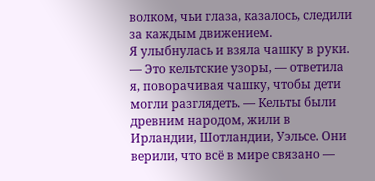волком, чьи глаза, казалось, следили за каждым движением.
Я улыбнулась и взяла чашку в руки.
— Это кельтские узоры, — ответила я, поворачивая чашку, чтобы дети могли разглядеть. — Кельты были древним народом, жили в Ирландии, Шотландии, Уэльсе. Они верили, что всё в мире связано —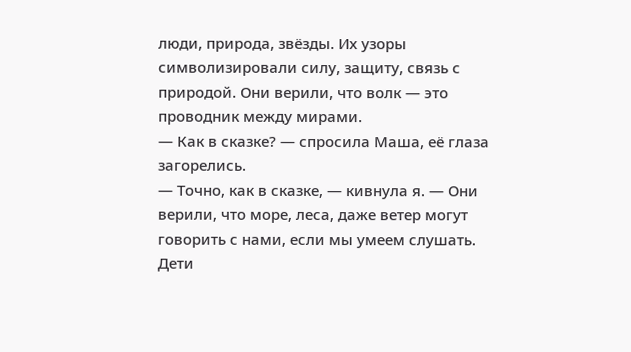люди, природа, звёзды. Их узоры символизировали силу, защиту, связь с природой. Они верили, что волк — это проводник между мирами.
— Как в сказке? — спросила Маша, её глаза загорелись.
— Точно, как в сказке, — кивнула я. — Они верили, что море, леса, даже ветер могут говорить с нами, если мы умеем слушать.
Дети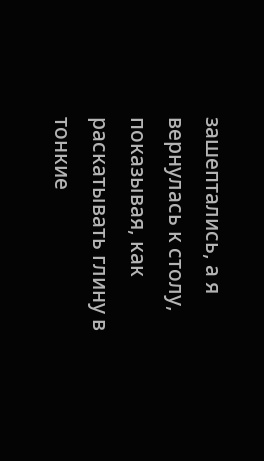зашептались, а я вернулась к столу, показывая, как раскатывать глину в тонкие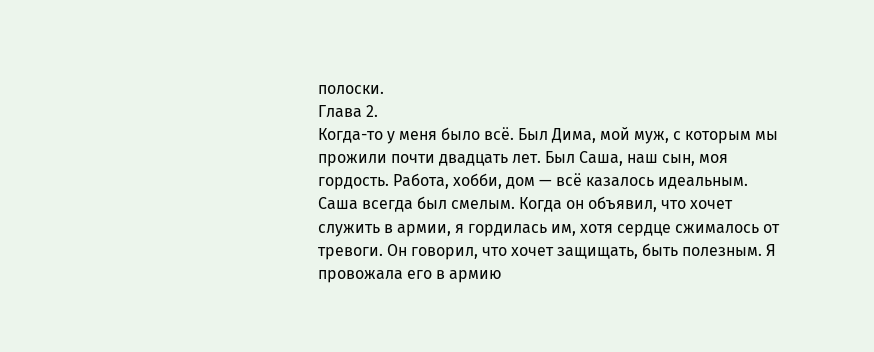полоски.
Глава 2.
Когда-то у меня было всё. Был Дима, мой муж, с которым мы прожили почти двадцать лет. Был Саша, наш сын, моя гордость. Работа, хобби, дом — всё казалось идеальным.
Саша всегда был смелым. Когда он объявил, что хочет служить в армии, я гордилась им, хотя сердце сжималось от тревоги. Он говорил, что хочет защищать, быть полезным. Я провожала его в армию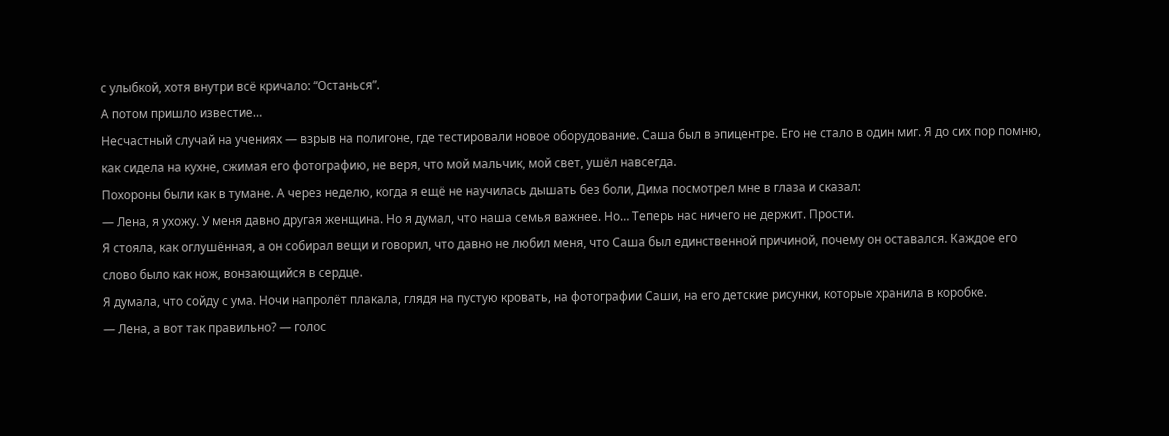с улыбкой, хотя внутри всё кричало: “Останься”.
А потом пришло известие…
Несчастный случай на учениях — взрыв на полигоне, где тестировали новое оборудование. Саша был в эпицентре. Его не стало в один миг. Я до сих пор помню, как сидела на кухне, сжимая его фотографию, не веря, что мой мальчик, мой свет, ушёл навсегда.
Похороны были как в тумане. А через неделю, когда я ещё не научилась дышать без боли, Дима посмотрел мне в глаза и сказал:
— Лена, я ухожу. У меня давно другая женщина. Но я думал, что наша семья важнее. Но… Теперь нас ничего не держит. Прости.
Я стояла, как оглушённая, а он собирал вещи и говорил, что давно не любил меня, что Саша был единственной причиной, почему он оставался. Каждое его слово было как нож, вонзающийся в сердце.
Я думала, что сойду с ума. Ночи напролёт плакала, глядя на пустую кровать, на фотографии Саши, на его детские рисунки, которые хранила в коробке.
— Лена, а вот так правильно? — голос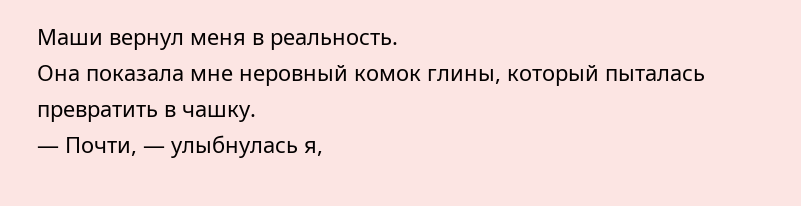Маши вернул меня в реальность.
Она показала мне неровный комок глины, который пыталась превратить в чашку.
— Почти, — улыбнулась я,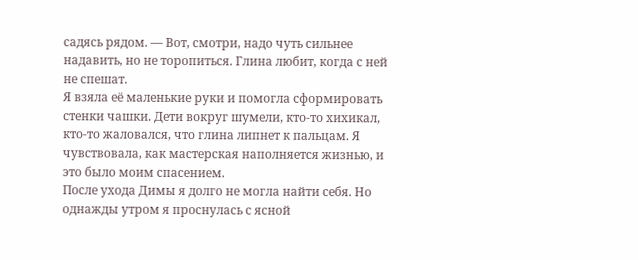садясь рядом. — Вот, смотри, надо чуть сильнее надавить, но не торопиться. Глина любит, когда с ней не спешат.
Я взяла её маленькие руки и помогла сформировать стенки чашки. Дети вокруг шумели, кто-то хихикал, кто-то жаловался, что глина липнет к пальцам. Я чувствовала, как мастерская наполняется жизнью, и это было моим спасением.
После ухода Димы я долго не могла найти себя. Но однажды утром я проснулась с ясной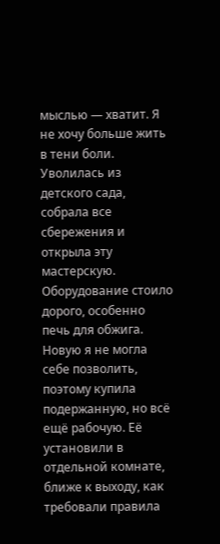мыслью — хватит. Я не хочу больше жить в тени боли. Уволилась из детского сада, собрала все сбережения и открыла эту мастерскую.
Оборудование стоило дорого, особенно печь для обжига. Новую я не могла себе позволить, поэтому купила подержанную, но всё ещё рабочую. Её установили в отдельной комнате, ближе к выходу, как требовали правила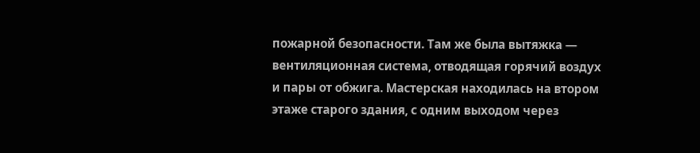пожарной безопасности. Там же была вытяжка — вентиляционная система, отводящая горячий воздух и пары от обжига. Мастерская находилась на втором этаже старого здания, с одним выходом через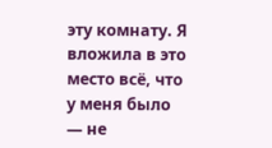эту комнату. Я вложила в это место всё, что у меня было — не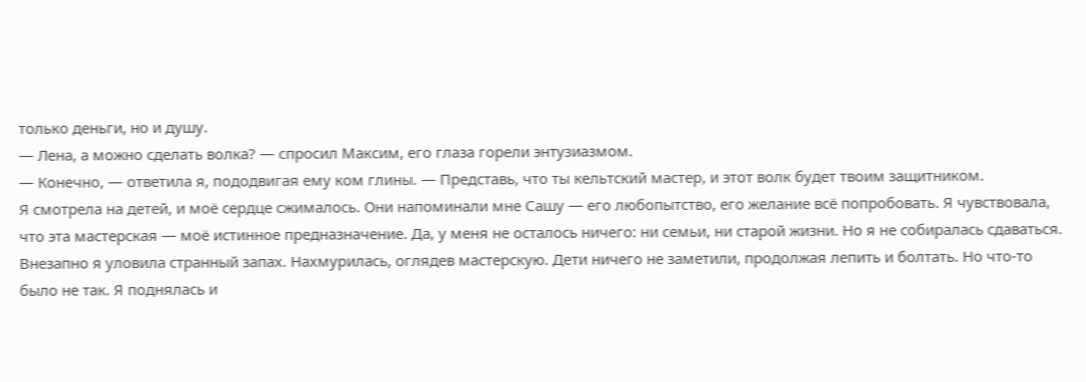только деньги, но и душу.
— Лена, а можно сделать волка? — спросил Максим, его глаза горели энтузиазмом.
— Конечно, — ответила я, пододвигая ему ком глины. — Представь, что ты кельтский мастер, и этот волк будет твоим защитником.
Я смотрела на детей, и моё сердце сжималось. Они напоминали мне Сашу — его любопытство, его желание всё попробовать. Я чувствовала, что эта мастерская — моё истинное предназначение. Да, у меня не осталось ничего: ни семьи, ни старой жизни. Но я не собиралась сдаваться.
Внезапно я уловила странный запах. Нахмурилась, оглядев мастерскую. Дети ничего не заметили, продолжая лепить и болтать. Но что-то было не так. Я поднялась и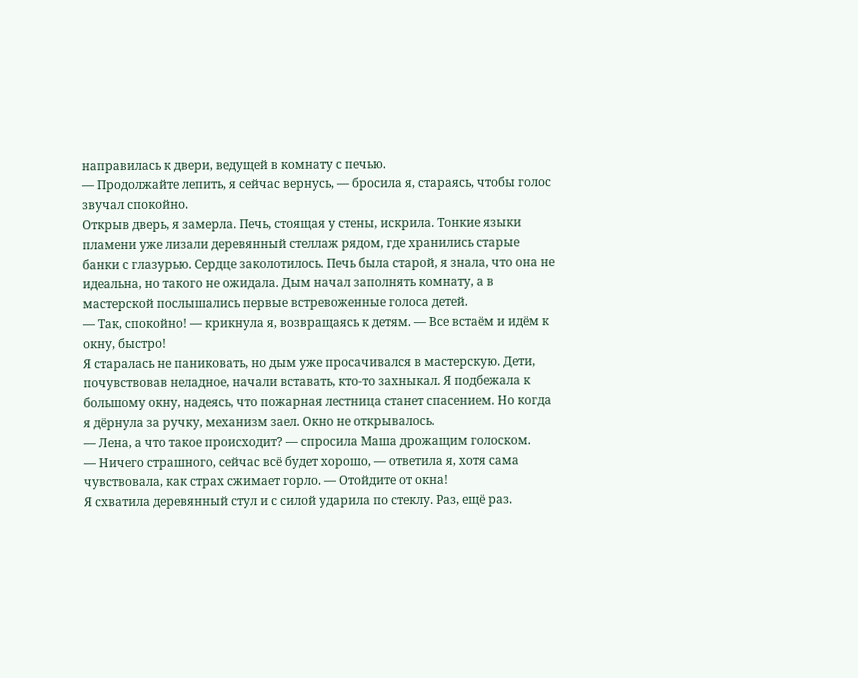направилась к двери, ведущей в комнату с печью.
— Продолжайте лепить, я сейчас вернусь, — бросила я, стараясь, чтобы голос звучал спокойно.
Открыв дверь, я замерла. Печь, стоящая у стены, искрила. Тонкие языки пламени уже лизали деревянный стеллаж рядом, где хранились старые банки с глазурью. Сердце заколотилось. Печь была старой, я знала, что она не идеальна, но такого не ожидала. Дым начал заполнять комнату, а в мастерской послышались первые встревоженные голоса детей.
— Так, спокойно! — крикнула я, возвращаясь к детям. — Все встаём и идём к окну, быстро!
Я старалась не паниковать, но дым уже просачивался в мастерскую. Дети, почувствовав неладное, начали вставать, кто-то захныкал. Я подбежала к большому окну, надеясь, что пожарная лестница станет спасением. Но когда я дёрнула за ручку, механизм заел. Окно не открывалось.
— Лена, а что такое происходит? — спросила Маша дрожащим голоском.
— Ничего страшного, сейчас всё будет хорошо, — ответила я, хотя сама чувствовала, как страх сжимает горло. — Отойдите от окна!
Я схватила деревянный стул и с силой ударила по стеклу. Раз, ещё раз.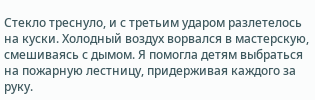Стекло треснуло, и с третьим ударом разлетелось на куски. Холодный воздух ворвался в мастерскую, смешиваясь с дымом. Я помогла детям выбраться на пожарную лестницу, придерживая каждого за руку.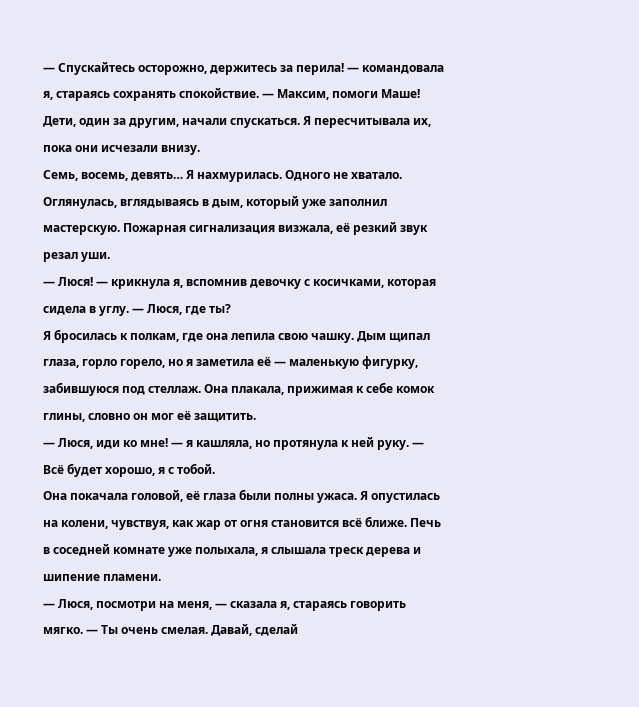— Спускайтесь осторожно, держитесь за перила! — командовала я, стараясь сохранять спокойствие. — Максим, помоги Маше!
Дети, один за другим, начали спускаться. Я пересчитывала их, пока они исчезали внизу.
Семь, восемь, девять… Я нахмурилась. Одного не хватало.
Оглянулась, вглядываясь в дым, который уже заполнил мастерскую. Пожарная сигнализация визжала, её резкий звук резал уши.
— Люся! — крикнула я, вспомнив девочку с косичками, которая сидела в углу. — Люся, где ты?
Я бросилась к полкам, где она лепила свою чашку. Дым щипал глаза, горло горело, но я заметила её — маленькую фигурку, забившуюся под стеллаж. Она плакала, прижимая к себе комок глины, словно он мог её защитить.
— Люся, иди ко мне! — я кашляла, но протянула к ней руку. — Всё будет хорошо, я с тобой.
Она покачала головой, её глаза были полны ужаса. Я опустилась на колени, чувствуя, как жар от огня становится всё ближе. Печь в соседней комнате уже полыхала, я слышала треск дерева и шипение пламени.
— Люся, посмотри на меня, — сказала я, стараясь говорить мягко. — Ты очень смелая. Давай, сделай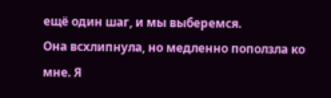ещё один шаг, и мы выберемся.
Она всхлипнула, но медленно поползла ко мне. Я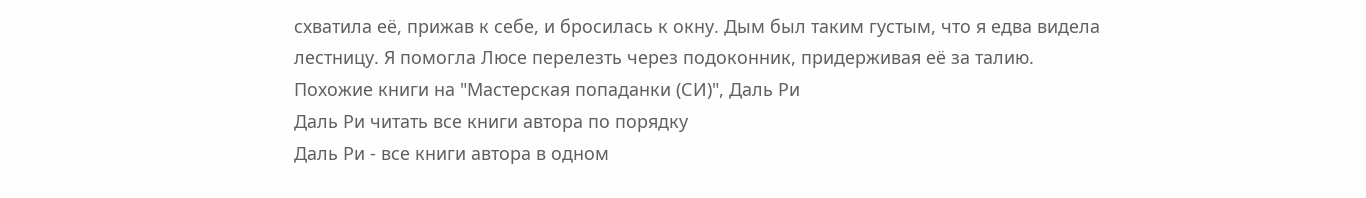схватила её, прижав к себе, и бросилась к окну. Дым был таким густым, что я едва видела лестницу. Я помогла Люсе перелезть через подоконник, придерживая её за талию.
Похожие книги на "Мастерская попаданки (СИ)", Даль Ри
Даль Ри читать все книги автора по порядку
Даль Ри - все книги автора в одном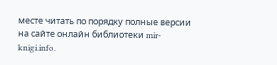месте читать по порядку полные версии на сайте онлайн библиотеки mir-knigi.info.